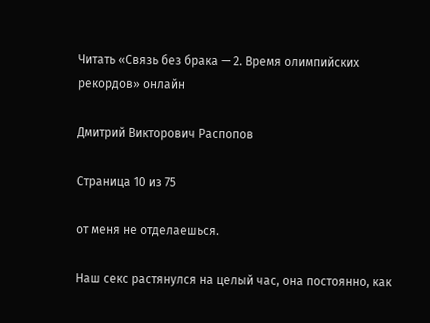Читать «Связь без брака — 2. Время олимпийских рекордов» онлайн

Дмитрий Викторович Распопов

Страница 10 из 75

от меня не отделаешься.

Наш секс растянулся на целый час, она постоянно, как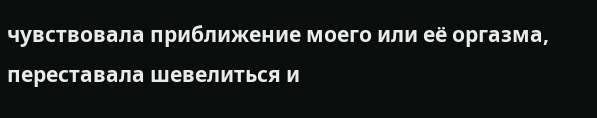чувствовала приближение моего или её оргазма, переставала шевелиться и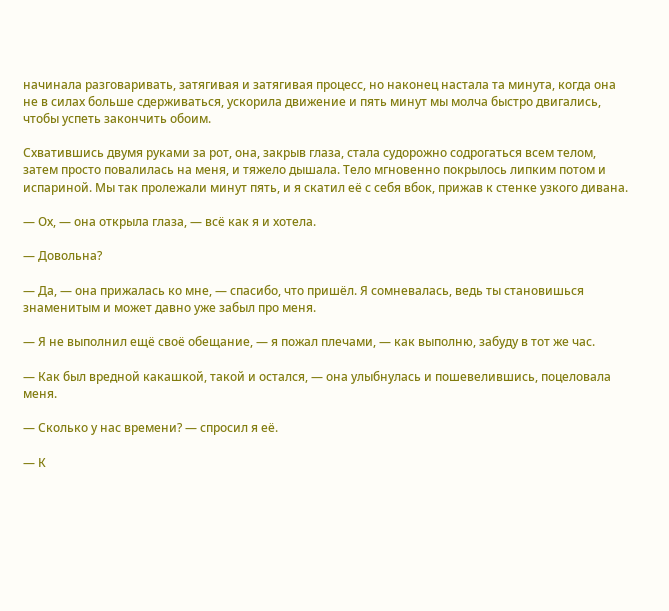начинала разговаривать, затягивая и затягивая процесс, но наконец настала та минута, когда она не в силах больше сдерживаться, ускорила движение и пять минут мы молча быстро двигались, чтобы успеть закончить обоим.

Схватившись двумя руками за рот, она, закрыв глаза, стала судорожно содрогаться всем телом, затем просто повалилась на меня, и тяжело дышала. Тело мгновенно покрылось липким потом и испариной. Мы так пролежали минут пять, и я скатил её с себя вбок, прижав к стенке узкого дивана.

— Ох, — она открыла глаза, — всё как я и хотела.

— Довольна?

— Да, — она прижалась ко мне, — спасибо, что пришёл. Я сомневалась, ведь ты становишься знаменитым и может давно уже забыл про меня.

— Я не выполнил ещё своё обещание, — я пожал плечами, — как выполню, забуду в тот же час.

— Как был вредной какашкой, такой и остался, — она улыбнулась и пошевелившись, поцеловала меня.

— Сколько у нас времени? — спросил я её.

— К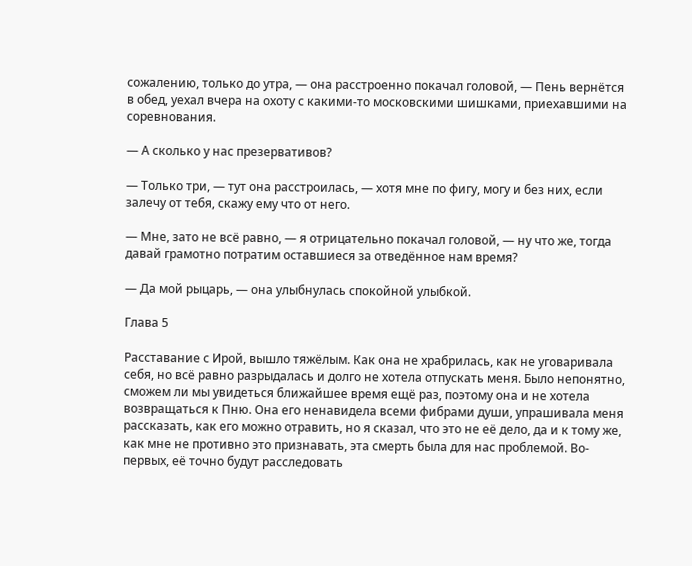сожалению, только до утра, — она расстроенно покачал головой, — Пень вернётся в обед, уехал вчера на охоту с какими-то московскими шишками, приехавшими на соревнования.

— А сколько у нас презервативов?

— Только три, — тут она расстроилась, — хотя мне по фигу, могу и без них, если залечу от тебя, скажу ему что от него.

— Мне, зато не всё равно, — я отрицательно покачал головой, — ну что же, тогда давай грамотно потратим оставшиеся за отведённое нам время?

— Да мой рыцарь, — она улыбнулась спокойной улыбкой.

Глава 5

Расставание с Ирой, вышло тяжёлым. Как она не храбрилась, как не уговаривала себя, но всё равно разрыдалась и долго не хотела отпускать меня. Было непонятно, сможем ли мы увидеться ближайшее время ещё раз, поэтому она и не хотела возвращаться к Пню. Она его ненавидела всеми фибрами души, упрашивала меня рассказать, как его можно отравить, но я сказал, что это не её дело, да и к тому же, как мне не противно это признавать, эта смерть была для нас проблемой. Во-первых, её точно будут расследовать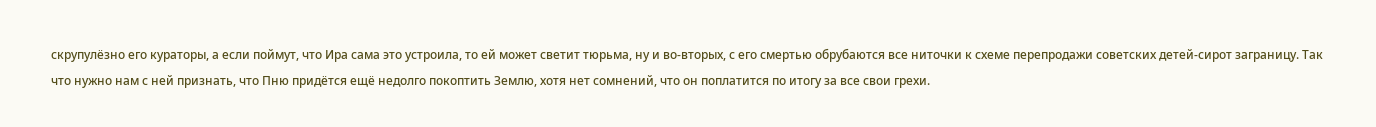скрупулёзно его кураторы, а если поймут, что Ира сама это устроила, то ей может светит тюрьма, ну и во-вторых, с его смертью обрубаются все ниточки к схеме перепродажи советских детей-сирот заграницу. Так что нужно нам с ней признать, что Пню придётся ещё недолго покоптить Землю, хотя нет сомнений, что он поплатится по итогу за все свои грехи.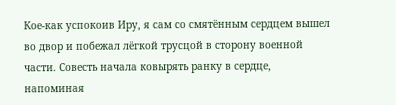Кое-как успокоив Иру, я сам со смятённым сердцем вышел во двор и побежал лёгкой трусцой в сторону военной части. Совесть начала ковырять ранку в сердце, напоминая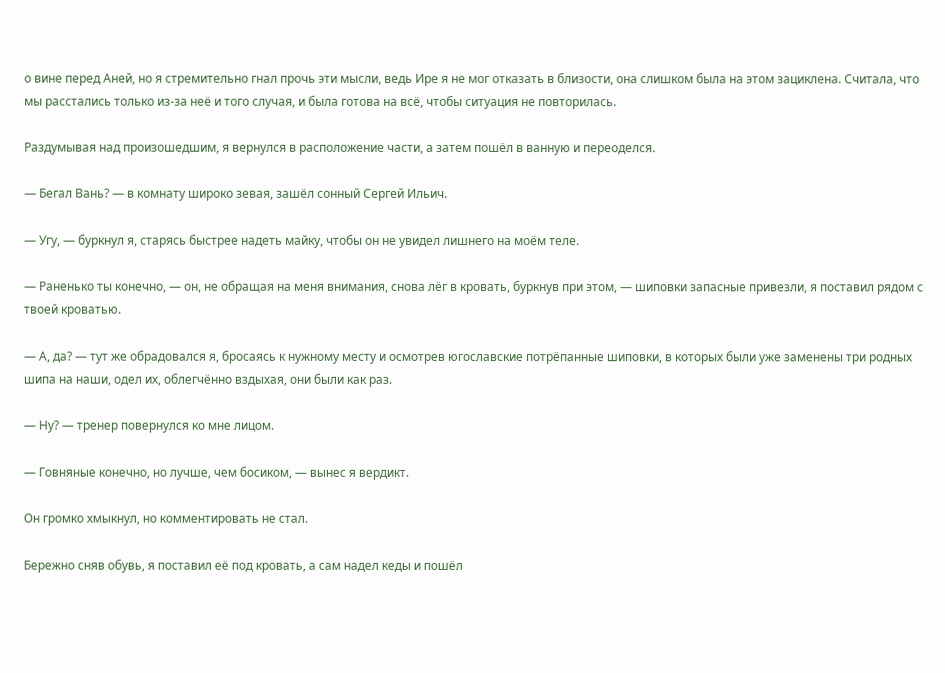о вине перед Аней, но я стремительно гнал прочь эти мысли, ведь Ире я не мог отказать в близости, она слишком была на этом зациклена. Считала, что мы расстались только из-за неё и того случая, и была готова на всё, чтобы ситуация не повторилась.

Раздумывая над произошедшим, я вернулся в расположение части, а затем пошёл в ванную и переоделся.

— Бегал Вань? — в комнату широко зевая, зашёл сонный Сергей Ильич.

— Угу, — буркнул я, старясь быстрее надеть майку, чтобы он не увидел лишнего на моём теле.

— Раненько ты конечно, — он, не обращая на меня внимания, снова лёг в кровать, буркнув при этом, — шиповки запасные привезли, я поставил рядом с твоей кроватью.

— А, да? — тут же обрадовался я, бросаясь к нужному месту и осмотрев югославские потрёпанные шиповки, в которых были уже заменены три родных шипа на наши, одел их, облегчённо вздыхая, они были как раз.

— Ну? — тренер повернулся ко мне лицом.

— Говняные конечно, но лучше, чем босиком, — вынес я вердикт.

Он громко хмыкнул, но комментировать не стал.

Бережно сняв обувь, я поставил её под кровать, а сам надел кеды и пошёл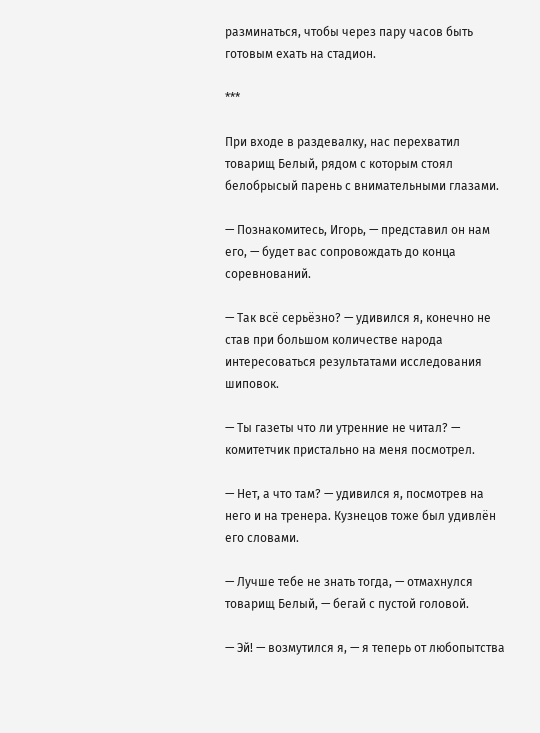разминаться, чтобы через пару часов быть готовым ехать на стадион.

***

При входе в раздевалку, нас перехватил товарищ Белый, рядом с которым стоял белобрысый парень с внимательными глазами.

— Познакомитесь, Игорь, — представил он нам его, — будет вас сопровождать до конца соревнований.

— Так всё серьёзно? — удивился я, конечно не став при большом количестве народа интересоваться результатами исследования шиповок.

— Ты газеты что ли утренние не читал? — комитетчик пристально на меня посмотрел.

— Нет, а что там? — удивился я, посмотрев на него и на тренера. Кузнецов тоже был удивлён его словами.

— Лучше тебе не знать тогда, — отмахнулся товарищ Белый, — бегай с пустой головой.

— Эй! — возмутился я, — я теперь от любопытства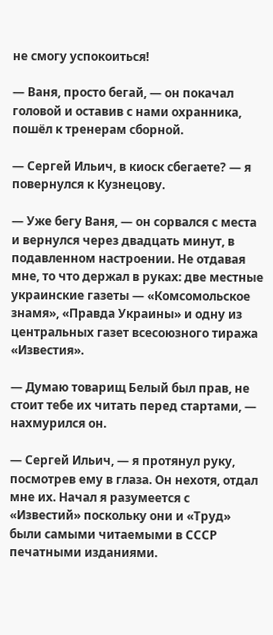не смогу успокоиться!

— Ваня, просто бегай, — он покачал головой и оставив с нами охранника, пошёл к тренерам сборной.

— Сергей Ильич, в киоск сбегаете? — я повернулся к Кузнецову.

— Уже бегу Ваня, — он сорвался с места и вернулся через двадцать минут, в подавленном настроении. Не отдавая мне, то что держал в руках: две местные украинские газеты — «Комсомольское знамя», «Правда Украины» и одну из центральных газет всесоюзного тиража «Известия».

— Думаю товарищ Белый был прав, не стоит тебе их читать перед стартами, — нахмурился он.

— Сергей Ильич, — я протянул руку, посмотрев ему в глаза. Он нехотя, отдал мне их. Начал я разумеется с «Известий» поскольку они и «Труд» были самыми читаемыми в СССР печатными изданиями.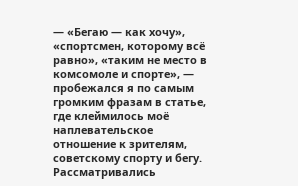— «Бегаю — как хочу», «спортсмен, которому всё равно», «таким не место в комсомоле и спорте», — пробежался я по самым громким фразам в статье, где клеймилось моё наплевательское отношение к зрителям, советскому спорту и бегу. Рассматривались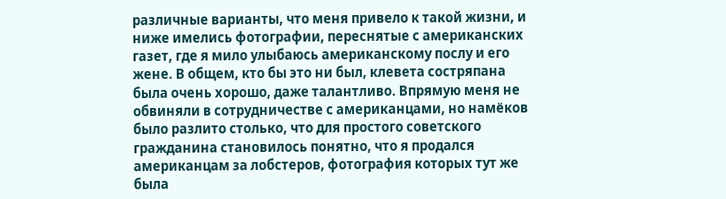различные варианты, что меня привело к такой жизни, и ниже имелись фотографии, переснятые с американских газет, где я мило улыбаюсь американскому послу и его жене. В общем, кто бы это ни был, клевета состряпана была очень хорошо, даже талантливо. Впрямую меня не обвиняли в сотрудничестве с американцами, но намёков было разлито столько, что для простого советского гражданина становилось понятно, что я продался американцам за лобстеров, фотография которых тут же была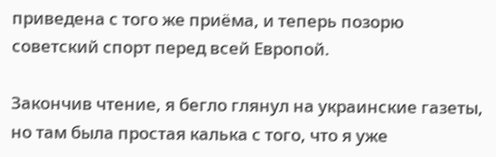приведена с того же приёма, и теперь позорю советский спорт перед всей Европой.

Закончив чтение, я бегло глянул на украинские газеты, но там была простая калька с того, что я уже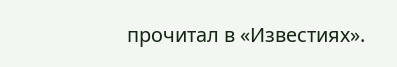прочитал в «Известиях».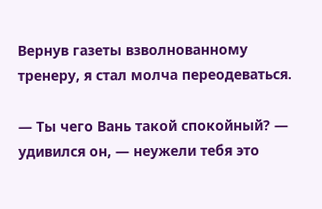Вернув газеты взволнованному тренеру, я стал молча переодеваться.

— Ты чего Вань такой спокойный? — удивился он, — неужели тебя это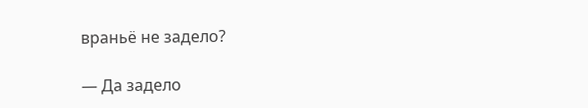враньё не задело?

— Да задело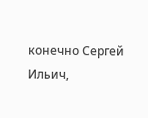конечно Сергей Ильич,